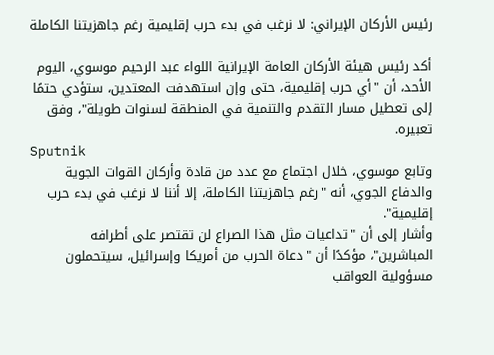رئيس الأركان الإيراني: لا نرغب في بدء حرب إقليمية رغم جاهزيتنا الكاملة

أكد رئيس هيئة الأركان العامة الإيرانية اللواء عبد الرحيم موسوي، اليوم الأحد، أن "أي حرب إقليمية، حتى وإن استهدفت المعتدين، ستؤدي حتمًا إلى تعطيل مسار التقدم والتنمية في المنطقة لسنوات طويلة"، وفق تعبيره.
Sputnik
وتابع موسوي، خلال اجتماع مع عدد من قادة وأركان القوات الجوية والدفاع الجوي، أنه "رغم جاهزيتنا الكاملة، إلا أننا لا نرغب في بدء حرب إقليمية".
وأشار إلى أن "تداعيات مثل هذا الصراع لن تقتصر على أطرافه المباشرين"، مؤكدًا أن "دعاة الحرب من أمريكا وإسرائيل، سيتحملون مسؤولية العواقب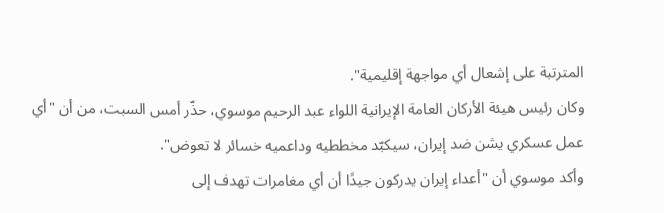المترتبة على إشعال أي مواجهة إقليمية".
وكان رئيس هيئة الأركان العامة الإيرانية اللواء عبد الرحيم موسوي، حذّر أمس السبت، من أن "أي عمل عسكري يشن ضد إيران، سيكبّد مخططيه وداعميه خسائر لا تعوض".
وأكد موسوي أن "أعداء إيران يدركون جيدًا أن أي مغامرات تهدف إلى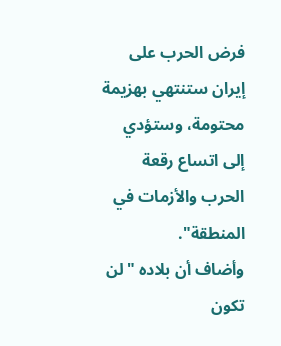فرض الحرب على إيران ستنتهي بهزيمة محتومة، وستؤدي إلى اتساع رقعة الحرب والأزمات في المنطقة".
وأضاف أن بلاده "لن تكون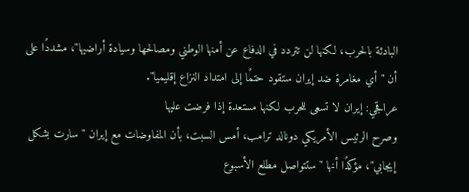البادئة بالحرب، لكنها لن تتردد في الدفاع عن أمنها الوطني ومصالحها وسيادة أراضيها"، مشددًا على أن "أي مغامرة ضد إيران ستقود حتمًا إلى امتداد النزاع إقليميا".
عراقجي: إيران لا تسعى للحرب لكنها مستعدة إذا فرضت عليها
وصرح الرئيس الأمريكي دونالد ترامب، أمس السبت، بأن المفاوضات مع إيران "سارت بشكل إيجابي"، مؤكدًا أنها "ستتواصل مطلع الأسبوع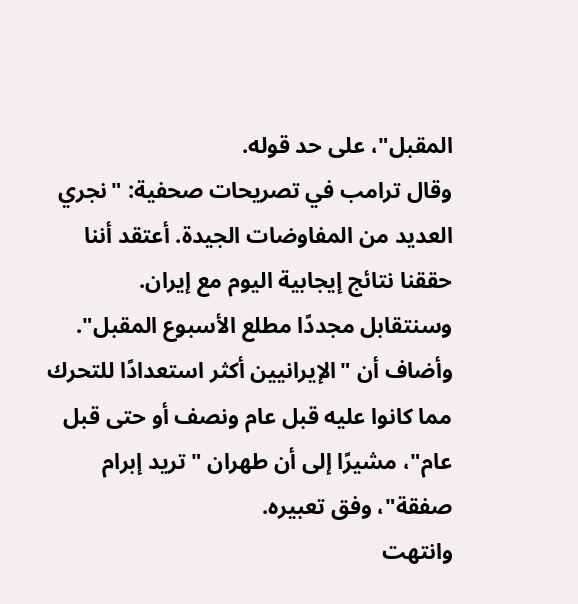المقبل"، على حد قوله.
وقال ترامب في تصريحات صحفية: "نجري العديد من المفاوضات الجيدة. أعتقد أننا حققنا نتائج إيجابية اليوم مع إيران. وسنتقابل مجددًا مطلع الأسبوع المقبل".
وأضاف أن "الإيرانيين أكثر استعدادًا للتحرك مما كانوا عليه قبل عام ونصف أو حتى قبل عام"، مشيرًا إلى أن طهران "تريد إبرام صفقة"، وفق تعبيره.
وانتهت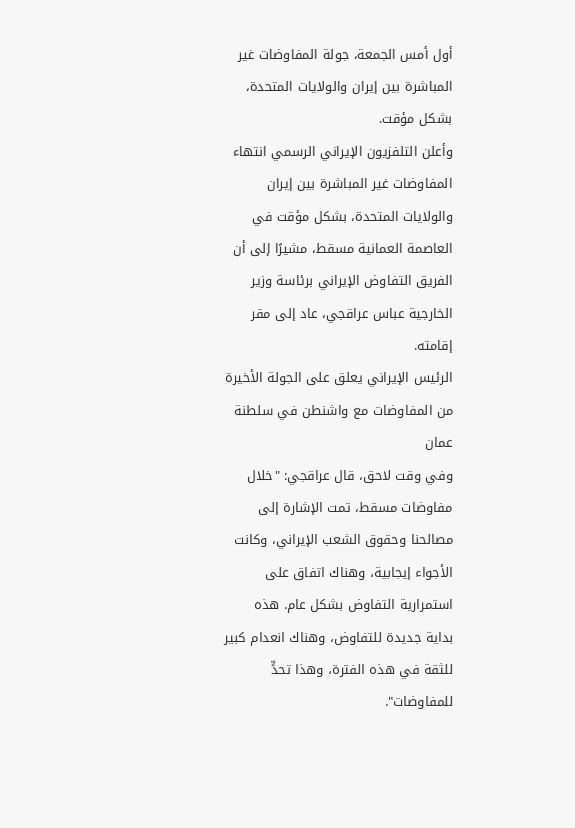أول أمس الجمعة، جولة المفاوضات غير المباشرة بين إيران والولايات المتحدة، بشكل مؤقت.
وأعلن التلفزيون الإيراني الرسمي انتهاء المفاوضات غير المباشرة بين إيران والولايات المتحدة، بشكل مؤقت في العاصمة العمانية مسقط، مشيرًا إلى أن الفريق التفاوض الإيراني برئاسة وزير الخارجية عباس عراقجي، عاد إلى مقر إقامته.
الرئيس الإيراني يعلق على الجولة الأخيرة من المفاوضات مع واشنطن في سلطنة عمان
وفي وقت لاحق، قال عراقجي: "خلال مفاوضات مسقط، تمت الإشارة إلى مصالحنا وحقوق الشعب الإيراني، وكانت الأجواء إيجابية، وهناك اتفاق على استمرارية التفاوض بشكل عام. هذه بداية جديدة للتفاوض، وهناك انعدام كبير للثقة في هذه الفترة، وهذا تحدٍّ للمفاوضات".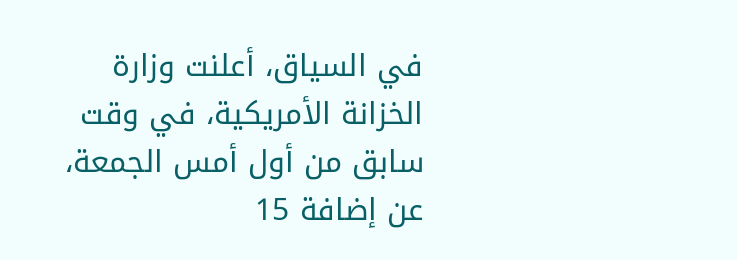في السياق، أعلنت وزارة الخزانة الأمريكية، في وقت سابق من أول أمس الجمعة، عن إضافة 15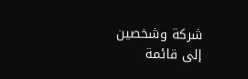شركة وشخصين إلى قائمة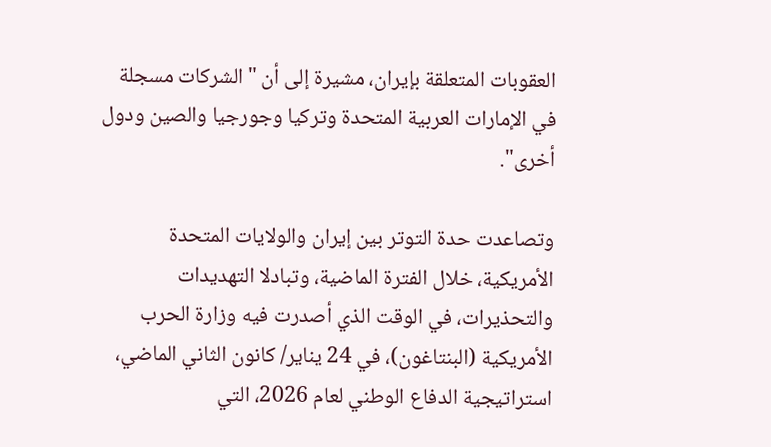العقوبات المتعلقة بإيران، مشيرة إلى أن "الشركات مسجلة في الإمارات العربية المتحدة وتركيا وجورجيا والصين ودول أخرى".

وتصاعدت حدة التوتر بين إيران والولايات المتحدة الأمريكية، خلال الفترة الماضية، وتبادلا التهديدات والتحذيرات، في الوقت الذي أصدرت فيه وزارة الحرب الأمريكية (البنتاغون)، في 24 يناير/ كانون الثاني الماضي، استراتيجية الدفاع الوطني لعام 2026، التي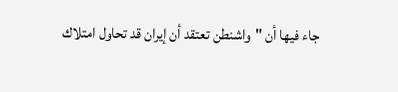جاء فيها أن "واشنطن تعتقد أن إيران قد تحاول امتلاك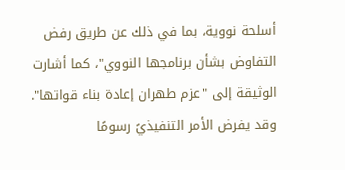أسلحة نووية، بما في ذلك عن طريق رفض التفاوض بشأن برنامجها النووي"، كما أشارت الوثيقة إلى "عزم طهران إعادة بناء قواتها". وقد يفرض الأمر التنفيذيً رسومًا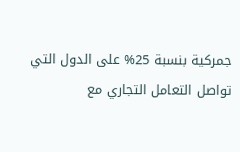جمركية بنسبة 25% على الدول التي تواصل التعامل التجاري مع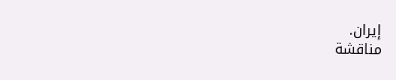إيران.
مناقشة